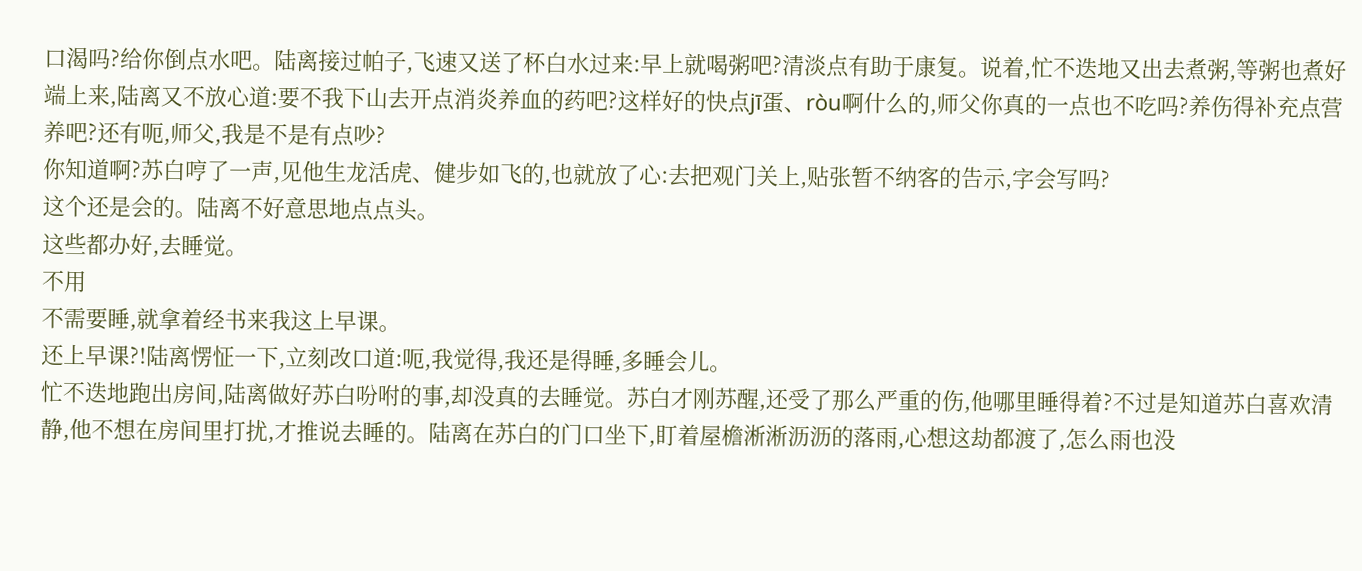口渴吗?给你倒点水吧。陆离接过帕子,飞速又送了杯白水过来:早上就喝粥吧?清淡点有助于康复。说着,忙不迭地又出去煮粥,等粥也煮好端上来,陆离又不放心道:要不我下山去开点消炎养血的药吧?这样好的快点jī蛋、ròu啊什么的,师父你真的一点也不吃吗?养伤得补充点营养吧?还有呃,师父,我是不是有点吵?
你知道啊?苏白哼了一声,见他生龙活虎、健步如飞的,也就放了心:去把观门关上,贴张暂不纳客的告示,字会写吗?
这个还是会的。陆离不好意思地点点头。
这些都办好,去睡觉。
不用
不需要睡,就拿着经书来我这上早课。
还上早课?!陆离愣怔一下,立刻改口道:呃,我觉得,我还是得睡,多睡会儿。
忙不迭地跑出房间,陆离做好苏白吩咐的事,却没真的去睡觉。苏白才刚苏醒,还受了那么严重的伤,他哪里睡得着?不过是知道苏白喜欢清静,他不想在房间里打扰,才推说去睡的。陆离在苏白的门口坐下,盯着屋檐淅淅沥沥的落雨,心想这劫都渡了,怎么雨也没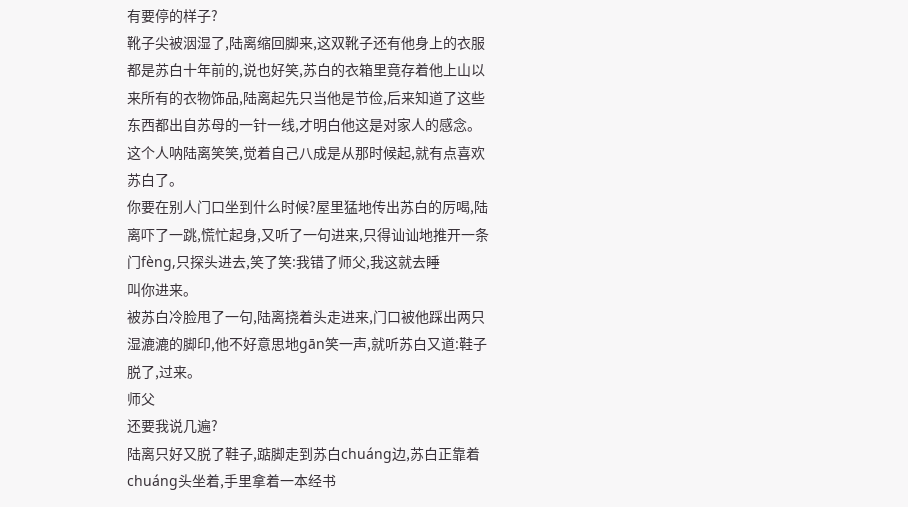有要停的样子?
靴子尖被洇湿了,陆离缩回脚来,这双靴子还有他身上的衣服都是苏白十年前的,说也好笑,苏白的衣箱里竟存着他上山以来所有的衣物饰品,陆离起先只当他是节俭,后来知道了这些东西都出自苏母的一针一线,才明白他这是对家人的感念。
这个人呐陆离笑笑,觉着自己八成是从那时候起,就有点喜欢苏白了。
你要在别人门口坐到什么时候?屋里猛地传出苏白的厉喝,陆离吓了一跳,慌忙起身,又听了一句进来,只得讪讪地推开一条门fèng,只探头进去,笑了笑:我错了师父,我这就去睡
叫你进来。
被苏白冷脸甩了一句,陆离挠着头走进来,门口被他踩出两只湿漉漉的脚印,他不好意思地gān笑一声,就听苏白又道:鞋子脱了,过来。
师父
还要我说几遍?
陆离只好又脱了鞋子,踮脚走到苏白chuáng边,苏白正靠着chuáng头坐着,手里拿着一本经书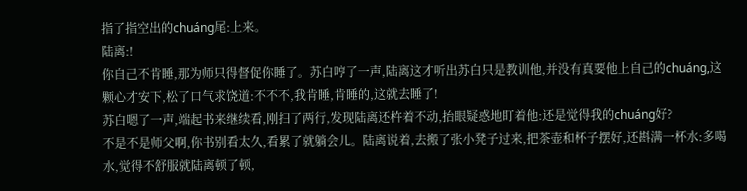指了指空出的chuáng尾:上来。
陆离:!
你自己不肯睡,那为师只得督促你睡了。苏白哼了一声,陆离这才听出苏白只是教训他,并没有真要他上自己的chuáng,这颗心才安下,松了口气求饶道:不不不,我肯睡,肯睡的,这就去睡了!
苏白嗯了一声,端起书来继续看,刚扫了两行,发现陆离还杵着不动,抬眼疑惑地盯着他:还是觉得我的chuáng好?
不是不是师父啊,你书别看太久,看累了就躺会儿。陆离说着,去搬了张小凳子过来,把茶壶和杯子摆好,还斟满一杯水:多喝水,觉得不舒服就陆离顿了顿,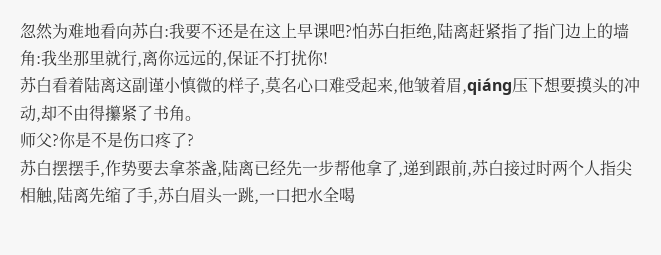忽然为难地看向苏白:我要不还是在这上早课吧?怕苏白拒绝,陆离赶紧指了指门边上的墙角:我坐那里就行,离你远远的,保证不打扰你!
苏白看着陆离这副谨小慎微的样子,莫名心口难受起来,他皱着眉,qiáng压下想要摸头的冲动,却不由得攥紧了书角。
师父?你是不是伤口疼了?
苏白摆摆手,作势要去拿茶盏,陆离已经先一步帮他拿了,递到跟前,苏白接过时两个人指尖相触,陆离先缩了手,苏白眉头一跳,一口把水全喝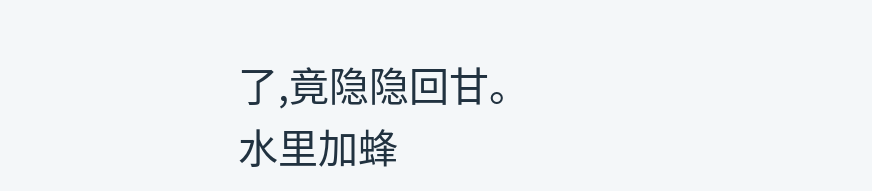了,竟隐隐回甘。
水里加蜂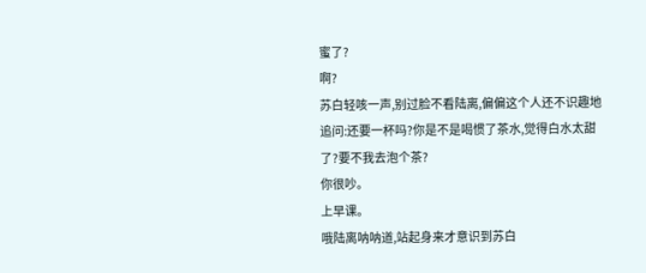蜜了?
啊?
苏白轻咳一声,别过脸不看陆离,偏偏这个人还不识趣地追问:还要一杯吗?你是不是喝惯了茶水,觉得白水太甜了?要不我去泡个茶?
你很吵。
上早课。
哦陆离呐呐道,站起身来才意识到苏白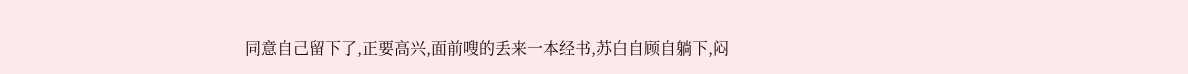同意自己留下了,正要高兴,面前嗖的丢来一本经书,苏白自顾自躺下,闷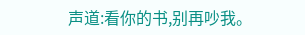声道:看你的书,别再吵我。